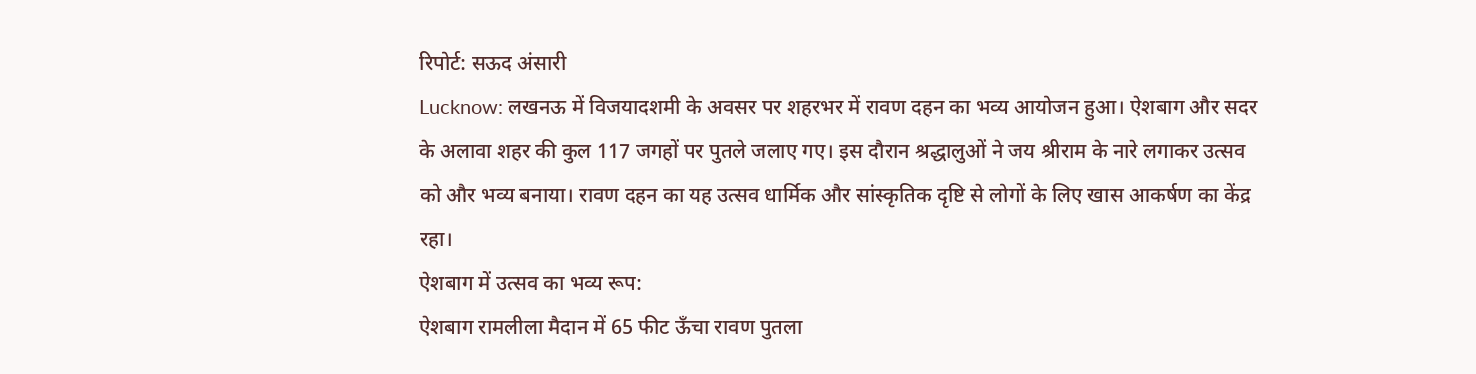रिपोर्ट: सऊद अंसारी
Lucknow: लखनऊ में विजयादशमी के अवसर पर शहरभर में रावण दहन का भव्य आयोजन हुआ। ऐशबाग और सदर के अलावा शहर की कुल 117 जगहों पर पुतले जलाए गए। इस दौरान श्रद्धालुओं ने जय श्रीराम के नारे लगाकर उत्सव को और भव्य बनाया। रावण दहन का यह उत्सव धार्मिक और सांस्कृतिक दृष्टि से लोगों के लिए खास आकर्षण का केंद्र रहा।
ऐशबाग में उत्सव का भव्य रूप:
ऐशबाग रामलीला मैदान में 65 फीट ऊँचा रावण पुतला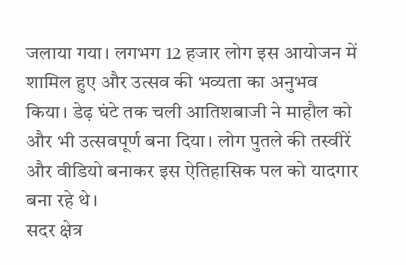जलाया गया। लगभग 12 हजार लोग इस आयोजन में शामिल हुए और उत्सव की भव्यता का अनुभव किया। डेढ़ घंटे तक चली आतिशबाजी ने माहौल को और भी उत्सवपूर्ण बना दिया। लोग पुतले की तस्वीरें और वीडियो बनाकर इस ऐतिहासिक पल को यादगार बना रहे थे।
सदर क्षेत्र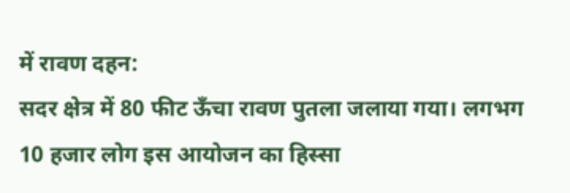में रावण दहन:
सदर क्षेत्र में 80 फीट ऊँचा रावण पुतला जलाया गया। लगभग 10 हजार लोग इस आयोजन का हिस्सा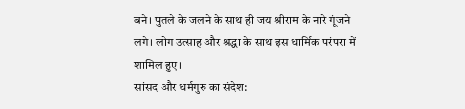बने। पुतले के जलने के साथ ही जय श्रीराम के नारे गूंजने लगे। लोग उत्साह और श्रद्धा के साथ इस धार्मिक परंपरा में शामिल हुए।
सांसद और धर्मगुरु का संदेश: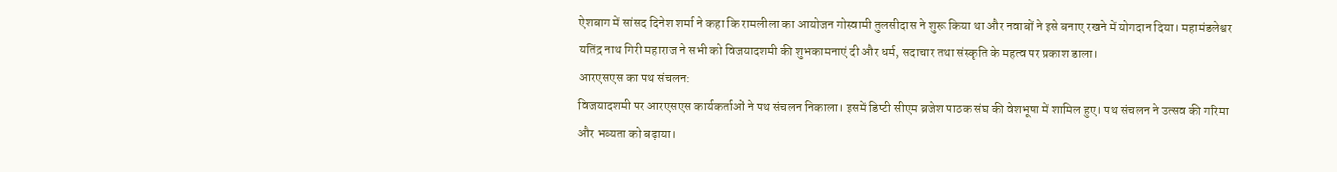ऐशबाग में सांसद दिनेश शर्मा ने कहा कि रामलीला का आयोजन गोस्वामी तुलसीदास ने शुरू किया था और नवाबों ने इसे बनाए रखने में योगदान दिया। महामंडलेश्वर यतिंद्र नाथ गिरी महाराज ने सभी को विजयादशमी की शुभकामनाएं दी और धर्म, सदाचार तथा संस्कृति के महत्व पर प्रकाश डाला।
आरएसएस का पथ संचलन:
विजयादशमी पर आरएसएस कार्यकर्ताओं ने पथ संचलन निकाला। इसमें डिप्टी सीएम ब्रजेश पाठक संघ की वेशभूषा में शामिल हुए। पथ संचलन ने उत्सव की गरिमा और भव्यता को बढ़ाया।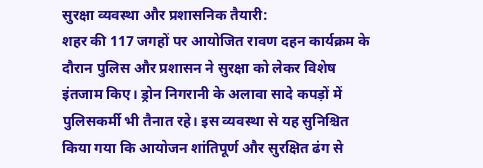सुरक्षा व्यवस्था और प्रशासनिक तैयारी:
शहर की 117 जगहों पर आयोजित रावण दहन कार्यक्रम के दौरान पुलिस और प्रशासन ने सुरक्षा को लेकर विशेष इंतजाम किए। ड्रोन निगरानी के अलावा सादे कपड़ों में पुलिसकर्मी भी तैनात रहे। इस व्यवस्था से यह सुनिश्चित किया गया कि आयोजन शांतिपूर्ण और सुरक्षित ढंग से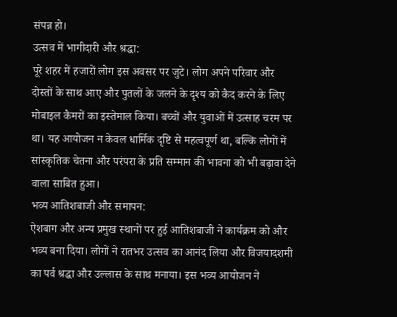संपन्न हो।
उत्सव में भागीदारी और श्रद्धा:
पूरे शहर में हजारों लोग इस अवसर पर जुटे। लोग अपने परिवार और दोस्तों के साथ आए और पुतलों के जलने के दृश्य को कैद करने के लिए मोबाइल कैमरों का इस्तेमाल किया। बच्चों और युवाओं में उत्साह चरम पर था। यह आयोजन न केवल धार्मिक दृष्टि से महत्वपूर्ण था, बल्कि लोगों में सांस्कृतिक चेतना और परंपरा के प्रति सम्मान की भावना को भी बढ़ावा देने वाला साबित हुआ।
भव्य आतिशबाजी और समापन:
ऐशबाग और अन्य प्रमुख स्थानों पर हुई आतिशबाजी ने कार्यक्रम को और भव्य बना दिया। लोगों ने रातभर उत्सव का आनंद लिया और विजयादशमी का पर्व श्रद्धा और उल्लास के साथ मनाया। इस भव्य आयोजन ने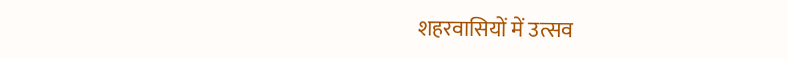शहरवासियों में उत्सव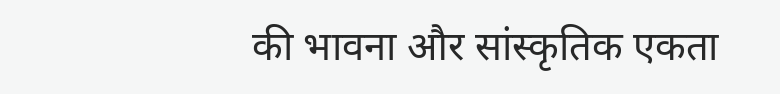की भावना और सांस्कृतिक एकता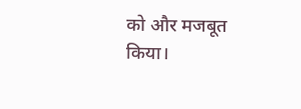को और मजबूत किया।